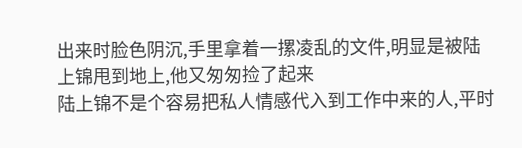出来时脸色阴沉,手里拿着一摞凌乱的文件,明显是被陆上锦甩到地上,他又匆匆捡了起来
陆上锦不是个容易把私人情感代入到工作中来的人,平时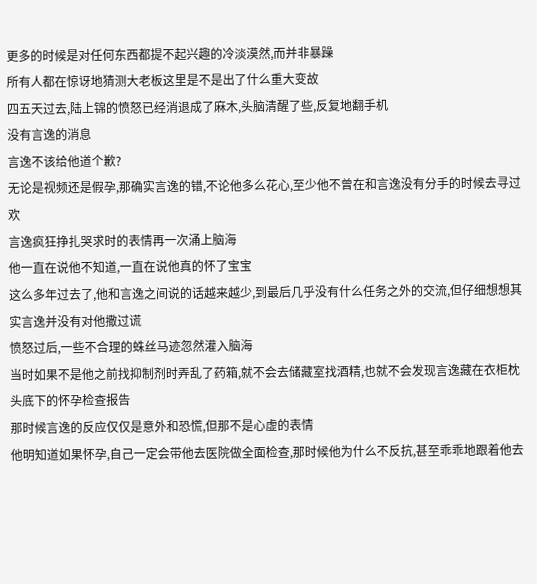更多的时候是对任何东西都提不起兴趣的冷淡漠然,而并非暴躁
所有人都在惊讶地猜测大老板这里是不是出了什么重大变故
四五天过去,陆上锦的愤怒已经消退成了麻木,头脑清醒了些,反复地翻手机
没有言逸的消息
言逸不该给他道个歉?
无论是视频还是假孕,那确实言逸的错,不论他多么花心,至少他不曾在和言逸没有分手的时候去寻过欢
言逸疯狂挣扎哭求时的表情再一次涌上脑海
他一直在说他不知道,一直在说他真的怀了宝宝
这么多年过去了,他和言逸之间说的话越来越少,到最后几乎没有什么任务之外的交流,但仔细想想其实言逸并没有对他撒过谎
愤怒过后,一些不合理的蛛丝马迹忽然灌入脑海
当时如果不是他之前找抑制剂时弄乱了药箱,就不会去储藏室找酒精,也就不会发现言逸藏在衣柜枕头底下的怀孕检查报告
那时候言逸的反应仅仅是意外和恐慌,但那不是心虚的表情
他明知道如果怀孕,自己一定会带他去医院做全面检查,那时候他为什么不反抗,甚至乖乖地跟着他去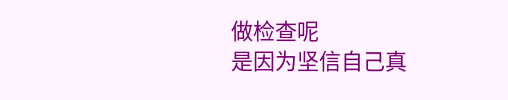做检查呢
是因为坚信自己真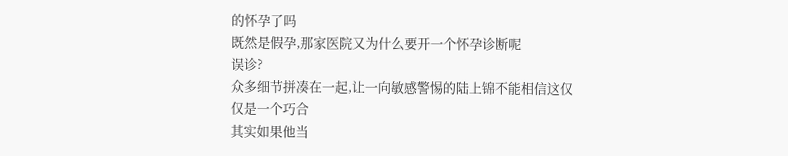的怀孕了吗
既然是假孕,那家医院又为什么要开一个怀孕诊断呢
误诊?
众多细节拼凑在一起,让一向敏感警惕的陆上锦不能相信这仅仅是一个巧合
其实如果他当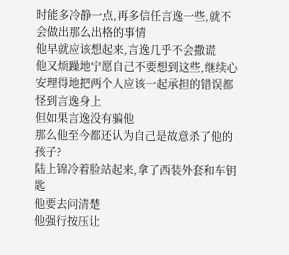时能多冷静一点,再多信任言逸一些,就不会做出那么出格的事情
他早就应该想起来,言逸几乎不会撒谎
他又烦躁地宁愿自己不要想到这些,继续心安理得地把两个人应该一起承担的错误都怪到言逸身上
但如果言逸没有骗他
那么他至今都还认为自己是故意杀了他的孩子?
陆上锦冷着脸站起来,拿了西装外套和车钥匙
他要去问清楚
他强行按压让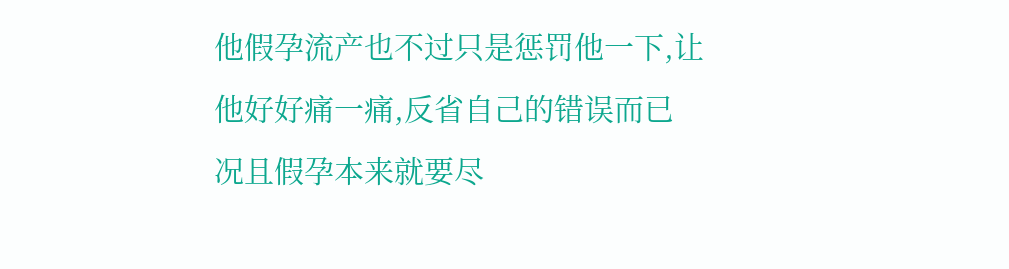他假孕流产也不过只是惩罚他一下,让他好好痛一痛,反省自己的错误而已
况且假孕本来就要尽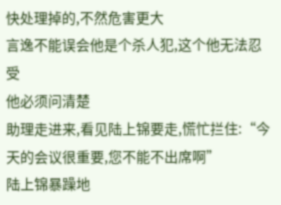快处理掉的,不然危害更大
言逸不能误会他是个杀人犯,这个他无法忍受
他必须问清楚
助理走进来,看见陆上锦要走,慌忙拦住:“今天的会议很重要,您不能不出席啊”
陆上锦暴躁地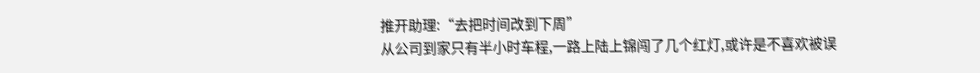推开助理:“去把时间改到下周”
从公司到家只有半小时车程,一路上陆上锦闯了几个红灯,或许是不喜欢被误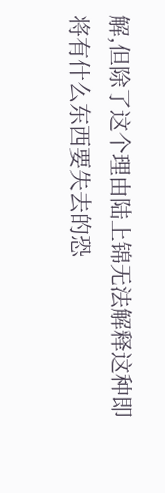解,但除了这个理由陆上锦无法解释这种即将有什么东西要失去的恐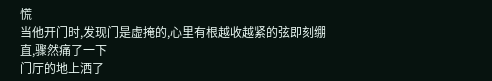慌
当他开门时,发现门是虚掩的,心里有根越收越紧的弦即刻绷直,骤然痛了一下
门厅的地上洒了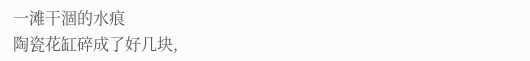一滩干涸的水痕
陶瓷花缸碎成了好几块,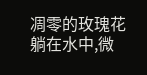凋零的玫瑰花躺在水中,微